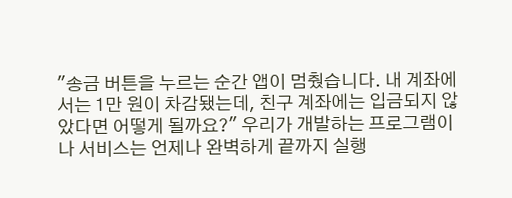"송금 버튼을 누르는 순간 앱이 멈췄습니다. 내 계좌에서는 1만 원이 차감됐는데, 친구 계좌에는 입금되지 않았다면 어떻게 될까요?" 우리가 개발하는 프로그램이나 서비스는 언제나 완벽하게 끝까지 실행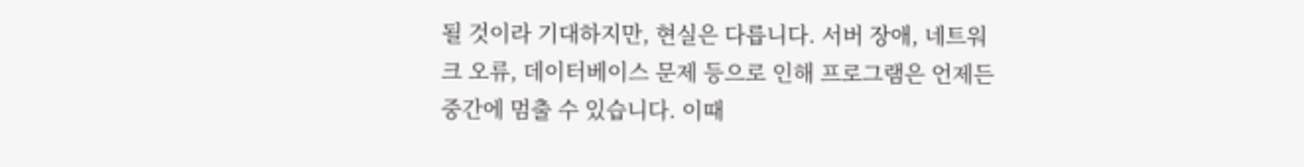될 것이라 기대하지만, 현실은 다릅니다. 서버 장애, 네트워크 오류, 데이터베이스 문제 등으로 인해 프로그램은 언제든 중간에 멈출 수 있습니다. 이때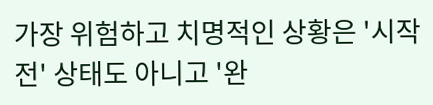가장 위험하고 치명적인 상황은 '시작 전' 상태도 아니고 '완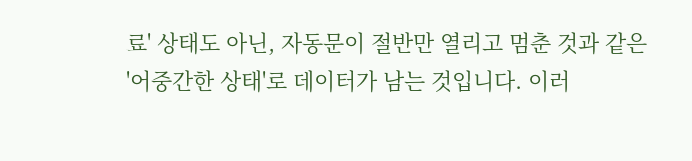료' 상태도 아닌, 자동문이 절반만 열리고 멈춘 것과 같은 '어중간한 상태'로 데이터가 남는 것입니다. 이러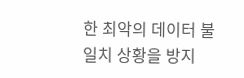한 최악의 데이터 불일치 상황을 방지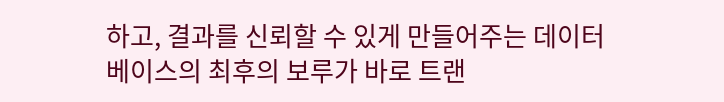하고, 결과를 신뢰할 수 있게 만들어주는 데이터베이스의 최후의 보루가 바로 트랜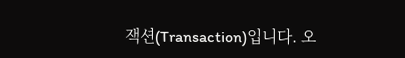잭션(Transaction)입니다. 오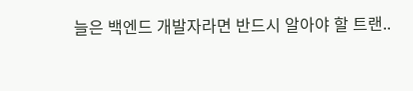늘은 백엔드 개발자라면 반드시 알아야 할 트랜..